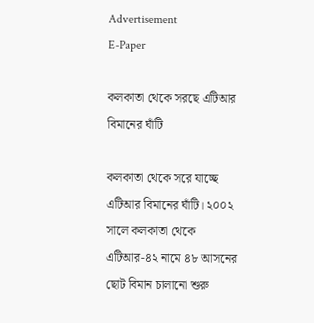Advertisement
E-Paper

কলকাতা থেকে সরছে এটিআর বিমানের ঘাঁটি

কলকাতা থেকে সরে যাচ্ছে এটিআর বিমানের ঘাঁটি। ২০০২ সালে কলকাতা থেকে এটিআর-৪২ নামে ৪৮ আসনের ছোট বিমান চালানো শুরু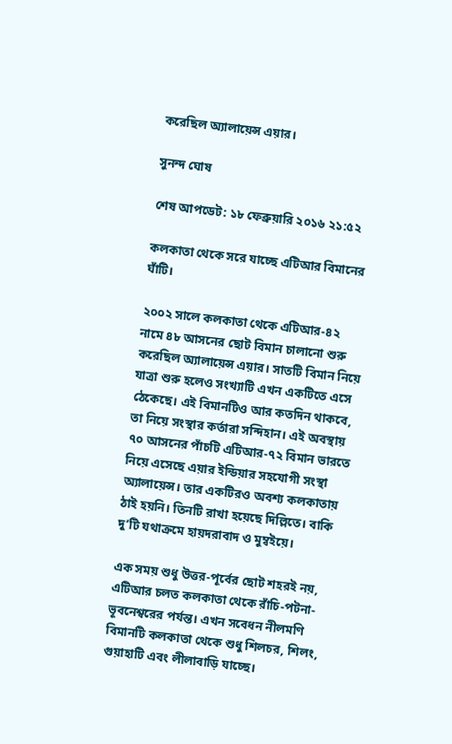করেছিল অ্যালায়েন্স এয়ার।

সুনন্দ ঘোষ

শেষ আপডেট: ১৮ ফেব্রুয়ারি ২০১৬ ২১:৫২

কলকাতা থেকে সরে যাচ্ছে এটিআর বিমানের ঘাঁটি।

২০০২ সালে কলকাতা থেকে এটিআর-৪২ নামে ৪৮ আসনের ছোট বিমান চালানো শুরু করেছিল অ্যালায়েন্স এয়ার। সাতটি বিমান নিয়ে যাত্রা শুরু হলেও সংখ্যাটি এখন একটিতে এসে ঠেকেছে। এই বিমানটিও আর কতদিন থাকবে, তা নিয়ে সংস্থার কর্তারা সন্দিহান। এই অবস্থায় ৭০ আসনের পাঁচটি এটিআর-৭২ বিমান ভারতে নিয়ে এসেছে এয়ার ইন্ডিয়ার সহযোগী সংস্থা অ্যালায়েন্স। তার একটিরও অবশ্য কলকাতায় ঠাই হয়নি। তিনটি রাখা হয়েছে দিল্লিতে। বাকি দু’টি যথাক্রমে হায়দরাবাদ ও মুম্বইয়ে।

এক সময় শুধু উত্তর-পূর্বের ছোট শহরই নয়, এটিআর চলত কলকাতা থেকে রাঁচি-পটনা-ভূবনেশ্বরের পর্যন্ত। এখন সবেধন নীলমণি বিমানটি কলকাতা থেকে শুধু শিলচর, শিলং, গুয়াহাটি এবং লীলাবাড়ি যাচ্ছে।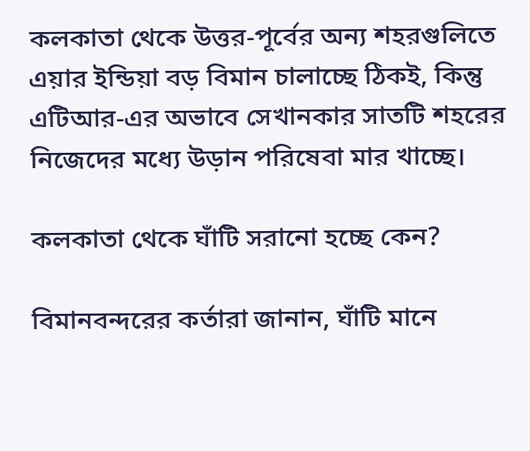কলকাতা থেকে উত্তর-পূর্বের অন্য শহরগুলিতে এয়ার ইন্ডিয়া বড় বিমান চালাচ্ছে ঠিকই, কিন্তু এটিআর-এর অভাবে সেখানকার সাতটি শহরের নিজেদের মধ্যে উড়ান পরিষেবা মার খাচ্ছে।

কলকাতা থেকে ঘাঁটি সরানো হচ্ছে কেন?

বিমানবন্দরের কর্তারা জানান, ঘাঁটি মানে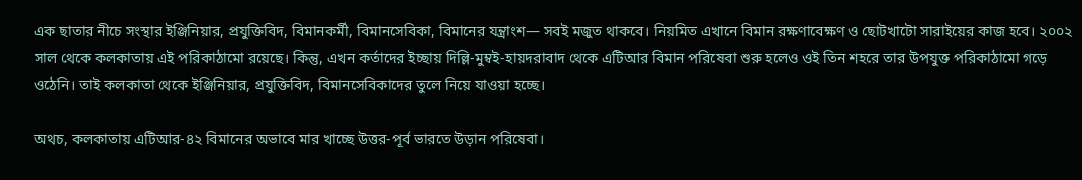এক ছাতার নীচে সংস্থার ইঞ্জিনিয়ার, প্রযুক্তিবিদ, বিমানকর্মী, বিমানসেবিকা, বিমানের যন্ত্রাংশ— সবই মজুত থাকবে। নিয়মিত এখানে বিমান রক্ষণাবেক্ষণ ও ছোটখাটো সারাইয়ের কাজ হবে। ২০০২ সাল থেকে কলকাতায় এই পরিকাঠামো রয়েছে। কিন্তু, এখন কর্তাদের ইচ্ছায় দিল্লি-মুম্বই-হায়দরাবাদ থেকে এটিআর বিমান পরিষেবা শুরু হলেও ওই তিন শহরে তার উপযুক্ত পরিকাঠামো গড়ে ওঠেনি। তাই কলকাতা থেকে ইঞ্জিনিয়ার, প্রযুক্তিবিদ, বিমানসেবিকাদের তুলে নিয়ে যাওয়া হচ্ছে।

অথচ, কলকাতায় এটিআর-৪২ বিমানের অভাবে মার খাচ্ছে উত্তর-পূর্ব ভারতে উড়ান পরিষেবা।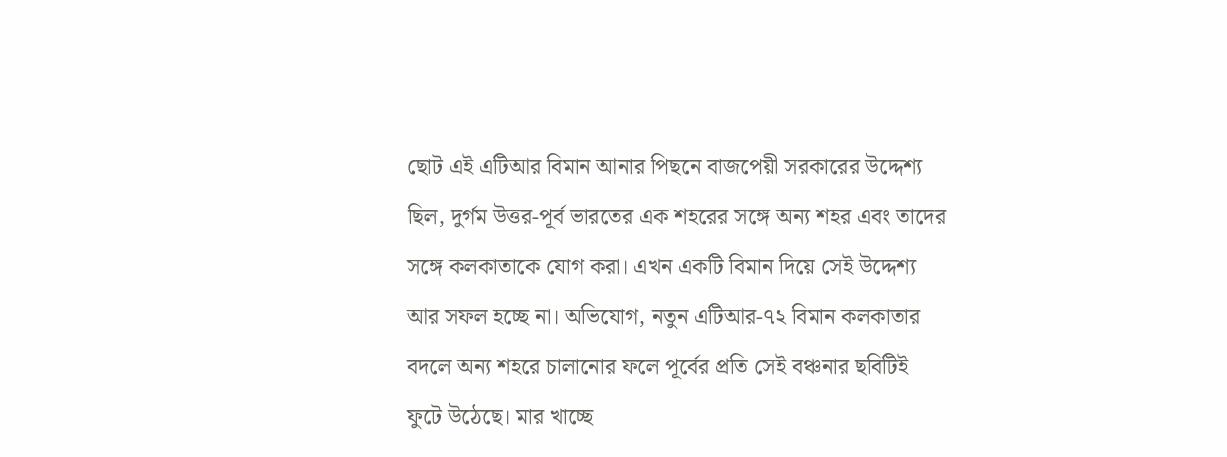ছোট এই এটিআর বিমান আনার পিছনে বাজপেয়ী সরকারের উদ্দেশ্য ছিল, দুর্গম উত্তর-পূর্ব ভারতের এক শহরের সঙ্গে অন্য শহর এবং তাদের সঙ্গে কলকাতাকে যোগ করা। এখন একটি বিমান দিয়ে সেই উদ্দেশ্য আর সফল হচ্ছে না। অভিযোগ, নতুন এটিআর-৭২ বিমান কলকাতার বদলে অন্য শহরে চালানোর ফলে পূর্বের প্রতি সেই বঞ্চনার ছবিটিই ফুটে উঠেছে। মার খাচ্ছে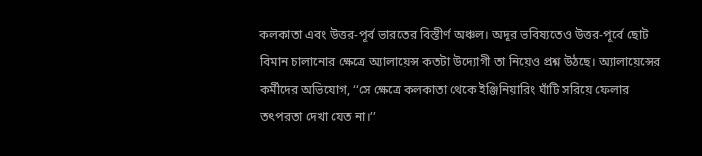কলকাতা এবং উত্তর-পূর্ব ভারতের বিস্তীর্ণ অঞ্চল। অদূর ভবিষ্যতেও উত্তর-পূর্বে ছোট বিমান চালানোর ক্ষেত্রে অ্যালায়েন্স কতটা উদ্যোগী তা নিয়েও প্রশ্ন উঠছে। অ্যালায়েন্সের কর্মীদের অভিযোগ, ‘‘সে ক্ষেত্রে কলকাতা থেকে ইঞ্জিনিয়ারিং ঘাঁটি সরিয়ে ফেলার তৎপরতা দেখা যেত না।’’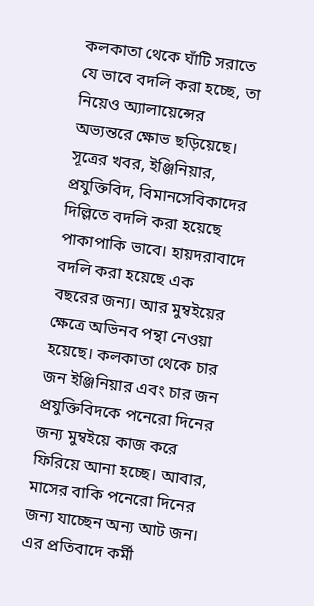কলকাতা থেকে ঘাঁটি সরাতে যে ভাবে বদলি করা হচ্ছে, তা নিয়েও অ্যালায়েন্সের অভ্যন্তরে ক্ষোভ ছড়িয়েছে। সূত্রের খবর, ইঞ্জিনিয়ার, প্রযুক্তিবিদ, বিমানসেবিকাদের দিল্লিতে বদলি করা হয়েছে পাকাপাকি ভাবে। হায়দরাবাদে বদলি করা হয়েছে এক বছরের জন্য। আর মুম্বইয়ের ক্ষেত্রে অভিনব পন্থা নেওয়া হয়েছে। কলকাতা থেকে চার জন ইঞ্জিনিয়ার এবং চার জন প্রযুক্তিবিদকে পনেরো দিনের জন্য মুম্বইয়ে কাজ করে ফিরিয়ে আনা হচ্ছে। আবার, মাসের বাকি পনেরো দিনের জন্য যাচ্ছেন অন্য আট জন। এর প্রতিবাদে কর্মী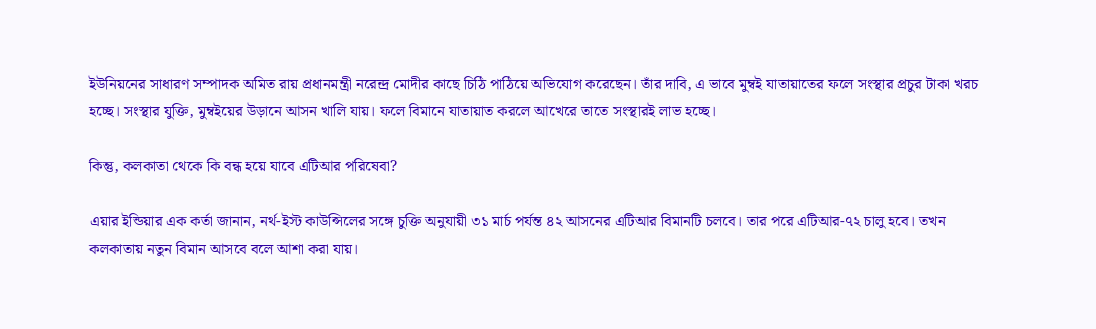ইউনিয়নের সাধারণ সম্পাদক অমিত রায় প্রধানমন্ত্রী নরেন্দ্র মোদীর কাছে চিঠি পাঠিয়ে অভিযোগ করেছেন। তাঁর দাবি, এ ভাবে মুম্বই যাতায়াতের ফলে সংস্থার প্রচুর টাকা খরচ হচ্ছে। সংস্থার যুক্তি, মুম্বইয়ের উড়ানে আসন খালি যায়। ফলে বিমানে যাতায়াত করলে আখেরে তাতে সংস্থারই লাভ হচ্ছে।

কিন্তু, কলকাতা থেকে কি বন্ধ হয়ে যাবে এটিআর পরিষেবা?

এয়ার ইন্ডিয়ার এক কর্তা জানান, নর্থ-ইস্ট কাউন্সিলের সঙ্গে চুক্তি অনুযায়ী ৩১ মার্চ পর্যন্ত ৪২ আসনের এটিআর বিমানটি চলবে। তার পরে এটিআর-৭২ চালু হবে। তখন কলকাতায় নতুন বিমান আসবে বলে আশা করা যায়।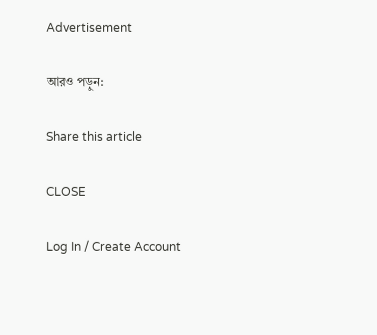Advertisement

আরও পড়ুন:

Share this article

CLOSE

Log In / Create Account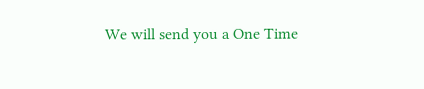We will send you a One Time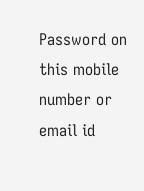Password on this mobile number or email id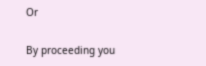Or

By proceeding you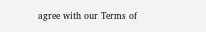agree with our Terms of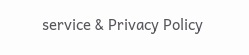service & Privacy Policy